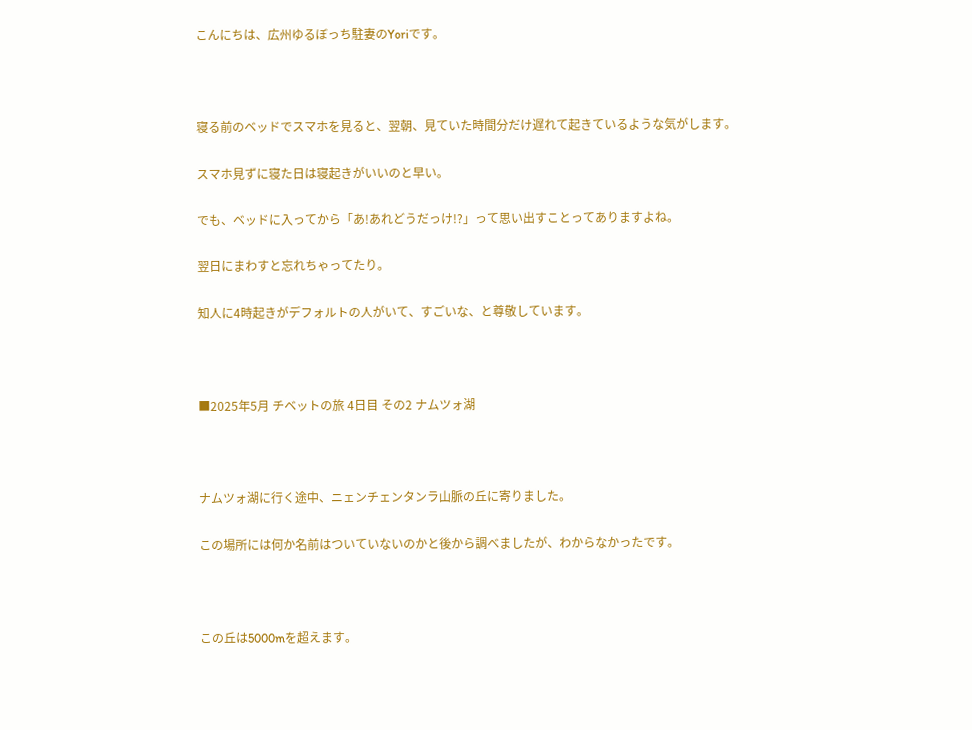こんにちは、広州ゆるぼっち駐妻のYoriです。



寝る前のベッドでスマホを見ると、翌朝、見ていた時間分だけ遅れて起きているような気がします。

スマホ見ずに寝た日は寝起きがいいのと早い。

でも、ベッドに入ってから「あ!あれどうだっけ!?」って思い出すことってありますよね。

翌日にまわすと忘れちゃってたり。

知人に4時起きがデフォルトの人がいて、すごいな、と尊敬しています。



■2025年5月 チベットの旅 4日目 その2 ナムツォ湖



ナムツォ湖に行く途中、ニェンチェンタンラ山脈の丘に寄りました。

この場所には何か名前はついていないのかと後から調べましたが、わからなかったです。



この丘は5000mを超えます。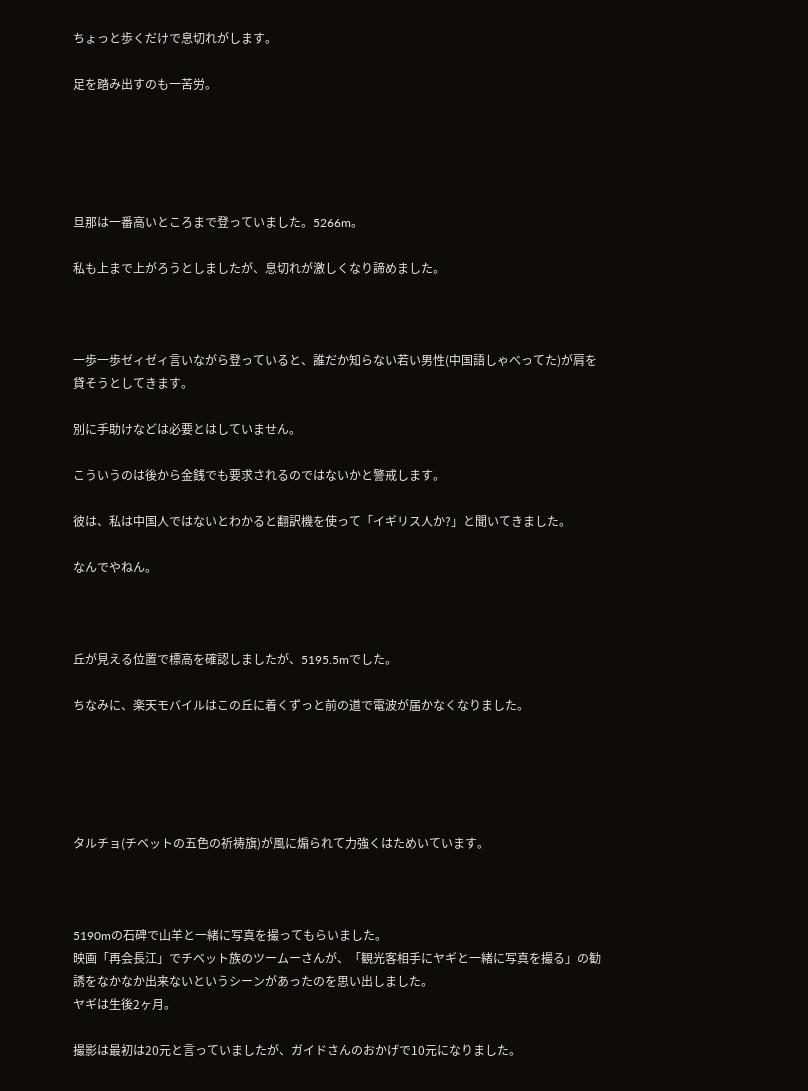ちょっと歩くだけで息切れがします。

足を踏み出すのも一苦労。





旦那は一番高いところまで登っていました。5266m。

私も上まで上がろうとしましたが、息切れが激しくなり諦めました。



一歩一歩ゼィゼィ言いながら登っていると、誰だか知らない若い男性(中国語しゃべってた)が肩を貸そうとしてきます。

別に手助けなどは必要とはしていません。

こういうのは後から金銭でも要求されるのではないかと警戒します。

彼は、私は中国人ではないとわかると翻訳機を使って「イギリス人か?」と聞いてきました。

なんでやねん。



丘が見える位置で標高を確認しましたが、5195.5mでした。

ちなみに、楽天モバイルはこの丘に着くずっと前の道で電波が届かなくなりました。





タルチョ(チベットの五色の祈祷旗)が風に煽られて力強くはためいています。



5190mの石碑で山羊と一緒に写真を撮ってもらいました。
映画「再会長江」でチベット族のツームーさんが、「観光客相手にヤギと一緒に写真を撮る」の勧誘をなかなか出来ないというシーンがあったのを思い出しました。
ヤギは生後2ヶ月。

撮影は最初は20元と言っていましたが、ガイドさんのおかげで10元になりました。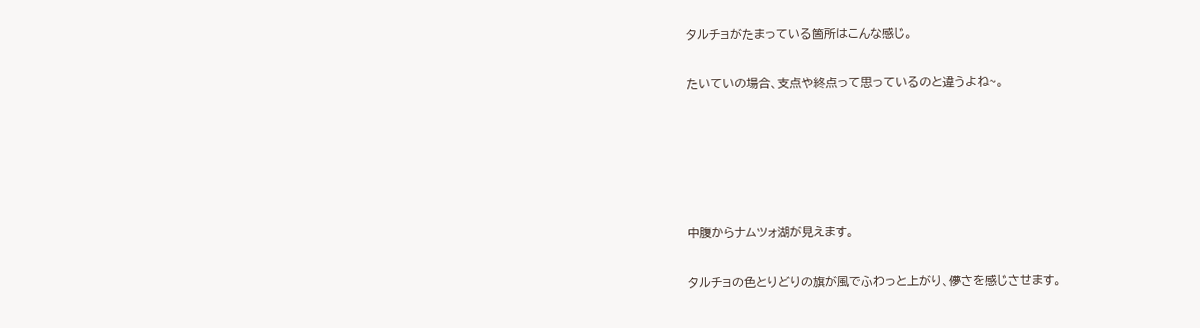タルチョがたまっている箇所はこんな感じ。

たいていの場合、支点や終点って思っているのと違うよね~。





中腹からナムツォ湖が見えます。

タルチョの色とりどりの旗が風でふわっと上がり、儚さを感じさせます。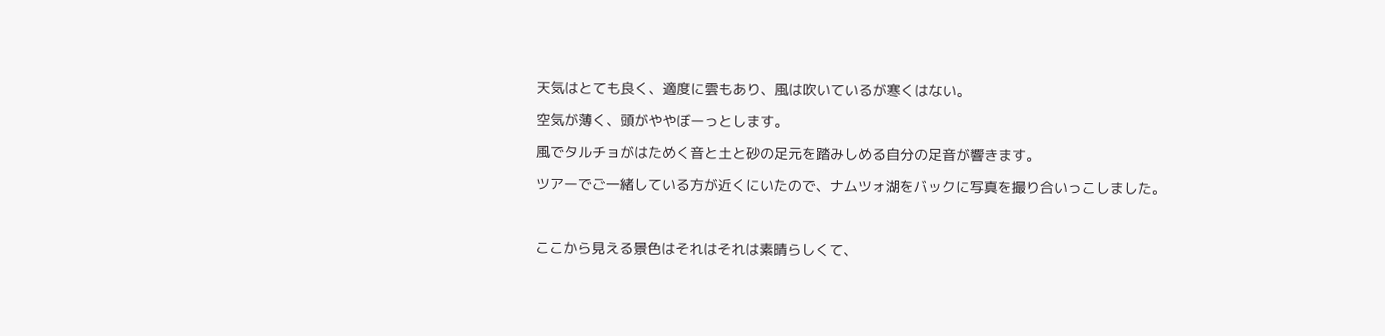天気はとても良く、適度に雲もあり、風は吹いているが寒くはない。

空気が薄く、頭がややぼーっとします。

風でタルチョがはためく音と土と砂の足元を踏みしめる自分の足音が響きます。

ツアーでご一緒している方が近くにいたので、ナムツォ湖をバックに写真を撮り合いっこしました。



ここから見える景色はそれはそれは素晴らしくて、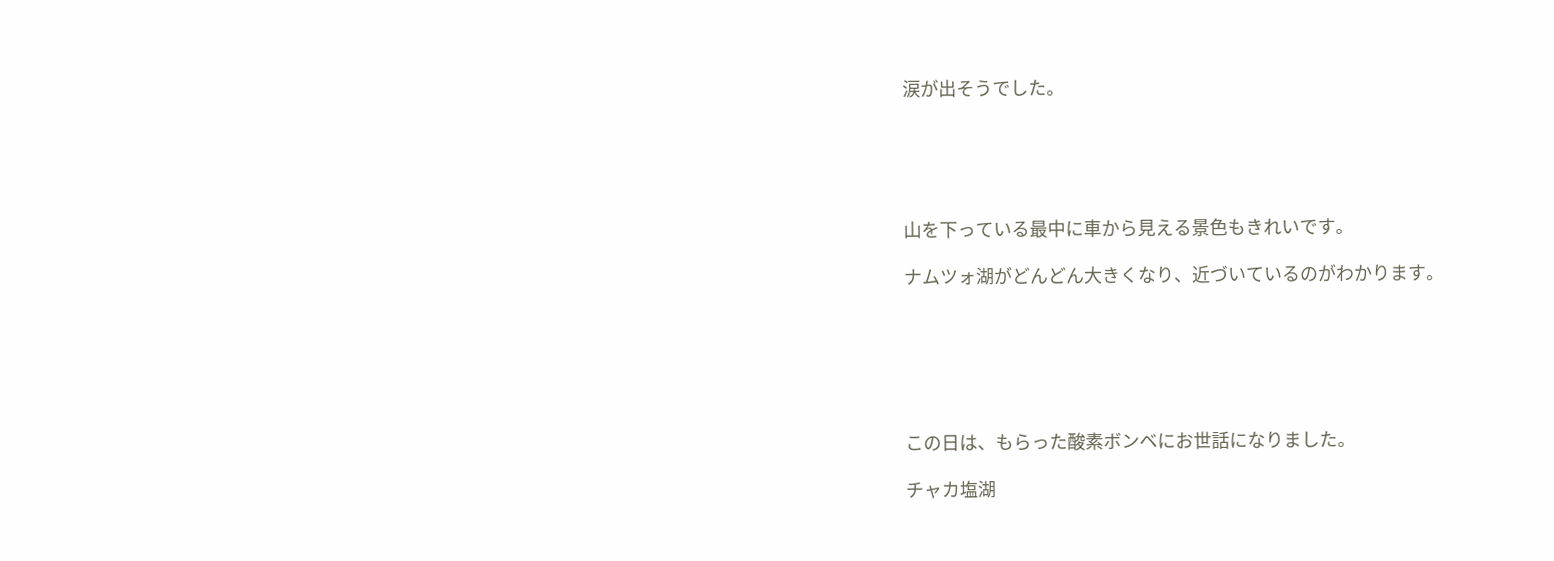涙が出そうでした。





山を下っている最中に車から見える景色もきれいです。

ナムツォ湖がどんどん大きくなり、近づいているのがわかります。






この日は、もらった酸素ボンベにお世話になりました。

チャカ塩湖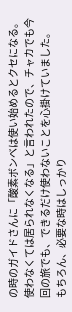の時のガイドさんに「酸素ボンベは使い始めるとクセになる。使わなくては居られなくなる」と言われたので、チャカでも今回の旅でも、できるだけ使わないことを心掛けていました。
もちろん、必要な時はしっかり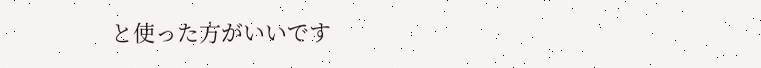と使った方がいいです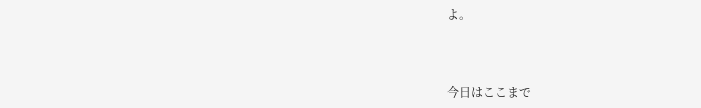よ。



今日はここまで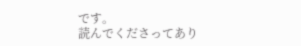です。
読んでくださってあり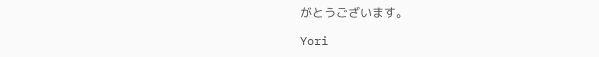がとうございます。

Yori